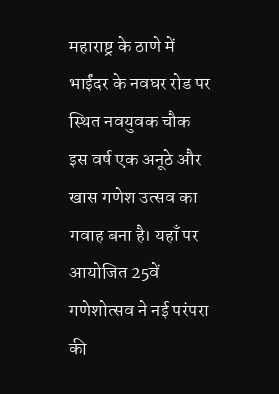महाराष्ट्र के ठाणे में भाईंदर के नवघर रोड पर स्थित नवयुवक चौक इस वर्ष एक अनूठे और खास गणेश उत्सव का गवाह बना है। यहाँ पर आयोजित 25वें गणेशोत्सव ने नई परंपरा की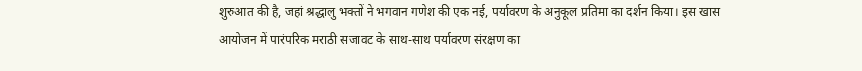शुरुआत की है, जहां श्रद्धालु भक्तों ने भगवान गणेश की एक नई, पर्यावरण के अनुकूल प्रतिमा का दर्शन किया। इस खास आयोजन में पारंपरिक मराठी सजावट के साथ-साथ पर्यावरण संरक्षण का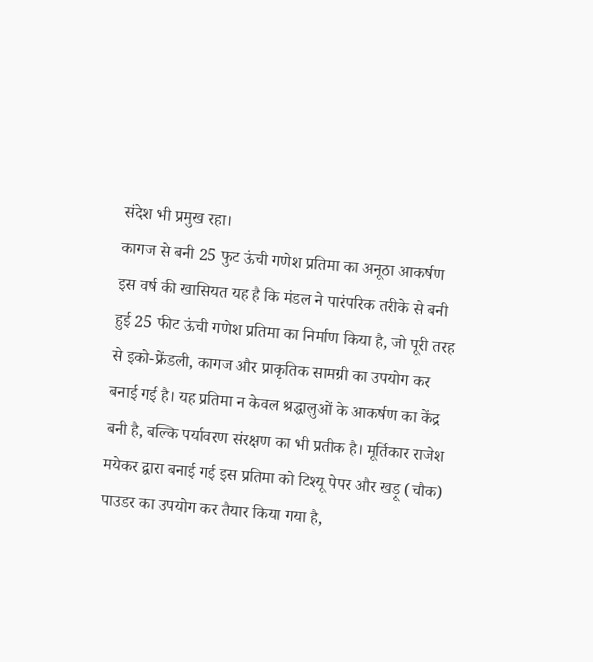संदेश भी प्रमुख रहा।
कागज से बनी 25 फुट ऊंची गणेश प्रतिमा का अनूठा आकर्षण
इस वर्ष की खासियत यह है कि मंडल ने पारंपरिक तरीके से बनी हुई 25 फीट ऊंची गणेश प्रतिमा का निर्माण किया है, जो पूरी तरह से इको-फ्रेंडली, कागज और प्राकृतिक सामग्री का उपयोग कर बनाई गई है। यह प्रतिमा न केवल श्रद्धालुओं के आकर्षण का केंद्र बनी है, बल्कि पर्यावरण संरक्षण का भी प्रतीक है। मूर्तिकार राजेश मयेकर द्वारा बनाई गई इस प्रतिमा को टिश्यू पेपर और खड़ू (चौक) पाउडर का उपयोग कर तैयार किया गया है,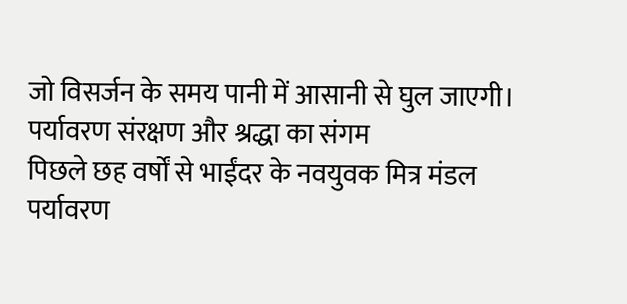जो विसर्जन के समय पानी में आसानी से घुल जाएगी।
पर्यावरण संरक्षण और श्रद्धा का संगम
पिछले छह वर्षों से भाईंदर के नवयुवक मित्र मंडल पर्यावरण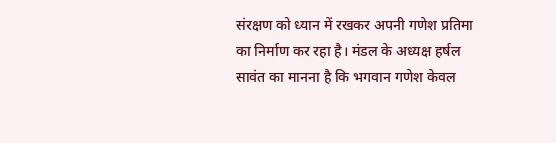संरक्षण को ध्यान में रखकर अपनी गणेश प्रतिमा का निर्माण कर रहा है। मंडल के अध्यक्ष हर्षल सावंत का मानना है कि भगवान गणेश केवल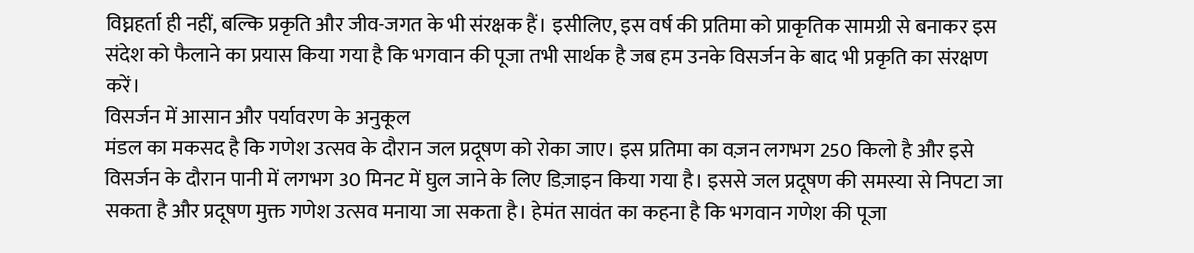विघ्नहर्ता ही नहीं, बल्कि प्रकृति और जीव-जगत के भी संरक्षक हैं। इसीलिए, इस वर्ष की प्रतिमा को प्राकृतिक सामग्री से बनाकर इस संदेश को फैलाने का प्रयास किया गया है कि भगवान की पूजा तभी सार्थक है जब हम उनके विसर्जन के बाद भी प्रकृति का संरक्षण करें।
विसर्जन में आसान और पर्यावरण के अनुकूल
मंडल का मकसद है कि गणेश उत्सव के दौरान जल प्रदूषण को रोका जाए। इस प्रतिमा का वज़न लगभग 250 किलो है और इसे विसर्जन के दौरान पानी में लगभग 30 मिनट में घुल जाने के लिए डिज़ाइन किया गया है। इससे जल प्रदूषण की समस्या से निपटा जा सकता है और प्रदूषण मुक्त गणेश उत्सव मनाया जा सकता है। हेमंत सावंत का कहना है कि भगवान गणेश की पूजा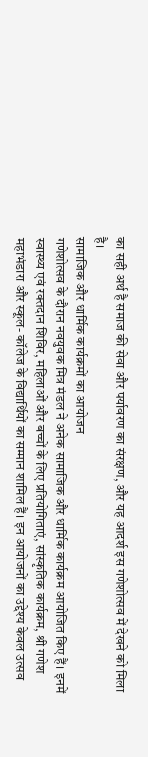का सही अर्थ है समाज की सेवा और पर्यावरण का संरक्षण, और यह आदर्श इस गणेशोत्सव में देखने को मिला है।
सामाजिक और धार्मिक कार्यक्रमों का आयोजन
गणेशोत्सव के दौरान नवयुवक मित्र मंडल ने अनेक सामाजिक और धार्मिक कार्यक्रम आयोजित किए हैं। इनमें स्वास्थ्य एवं रक्तदान शिविर, महिलाओं और बच्चों के लिए प्रतियोगिताएं, सांस्कृतिक कार्यक्रम, श्री गणेश महाभंडारा और स्कूल- कॉलेज के विद्यार्थियों का सम्मान शामिल हैं। इन आयोजनों का उद्देश्य केवल उत्सव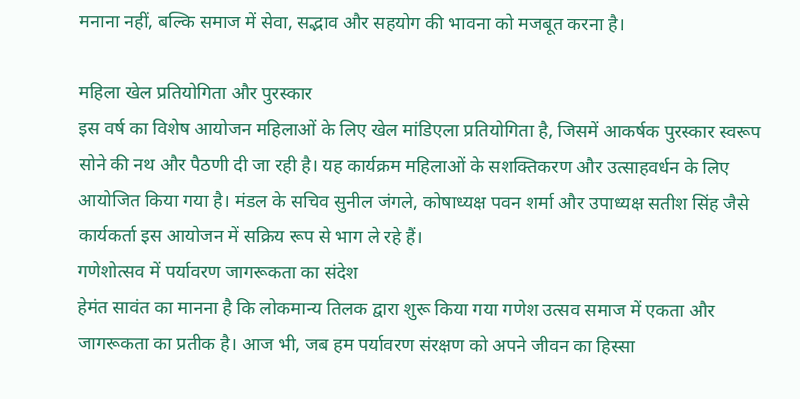मनाना नहीं, बल्कि समाज में सेवा, सद्भाव और सहयोग की भावना को मजबूत करना है।

महिला खेल प्रतियोगिता और पुरस्कार
इस वर्ष का विशेष आयोजन महिलाओं के लिए खेल मांडिएला प्रतियोगिता है, जिसमें आकर्षक पुरस्कार स्वरूप सोने की नथ और पैठणी दी जा रही है। यह कार्यक्रम महिलाओं के सशक्तिकरण और उत्साहवर्धन के लिए आयोजित किया गया है। मंडल के सचिव सुनील जंगले, कोषाध्यक्ष पवन शर्मा और उपाध्यक्ष सतीश सिंह जैसे कार्यकर्ता इस आयोजन में सक्रिय रूप से भाग ले रहे हैं।
गणेशोत्सव में पर्यावरण जागरूकता का संदेश
हेमंत सावंत का मानना है कि लोकमान्य तिलक द्वारा शुरू किया गया गणेश उत्सव समाज में एकता और जागरूकता का प्रतीक है। आज भी, जब हम पर्यावरण संरक्षण को अपने जीवन का हिस्सा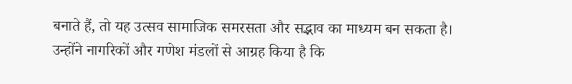बनाते हैं, तो यह उत्सव सामाजिक समरसता और सद्भाव का माध्यम बन सकता है। उन्होंने नागरिकों और गणेश मंडलों से आग्रह किया है कि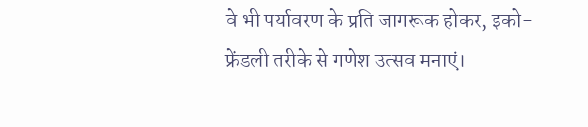वे भी पर्यावरण के प्रति जागरूक होकर, इको-फ्रेंडली तरीके से गणेश उत्सव मनाएं।